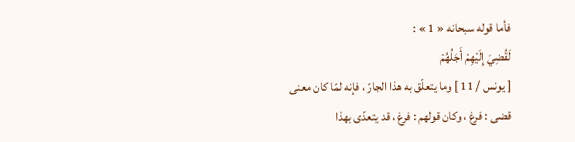فأما قوله سبحانه « 1 » :
لَقُضِيَ إِلَيْهِمْ أَجَلُهُمْ
[ يونس / 11 ] وما يتعلّق به هذا الجارّ ، فإنه لمّا كان معنى قضى : فرغ ، وكان قولهم : فرغ ، قد يتعدّى بهذا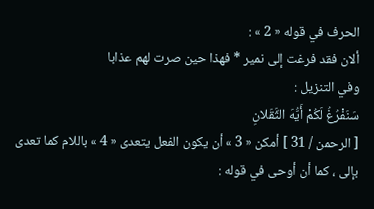الحرف في قوله « 2 » :
ألان فقد فرغت إلى نمير * فهذا حين صرت لهم عذابا
وفي التنزيل :
سَنَفْرُغُ لَكُمْ أَيُّهَ الثَّقَلانِ
[ الرحمن / 31 ] أمكن « 3 » أن يكون الفعل يتعدى « 4 » باللام كما تعدى بإلى ، كما أن أوحى في قوله :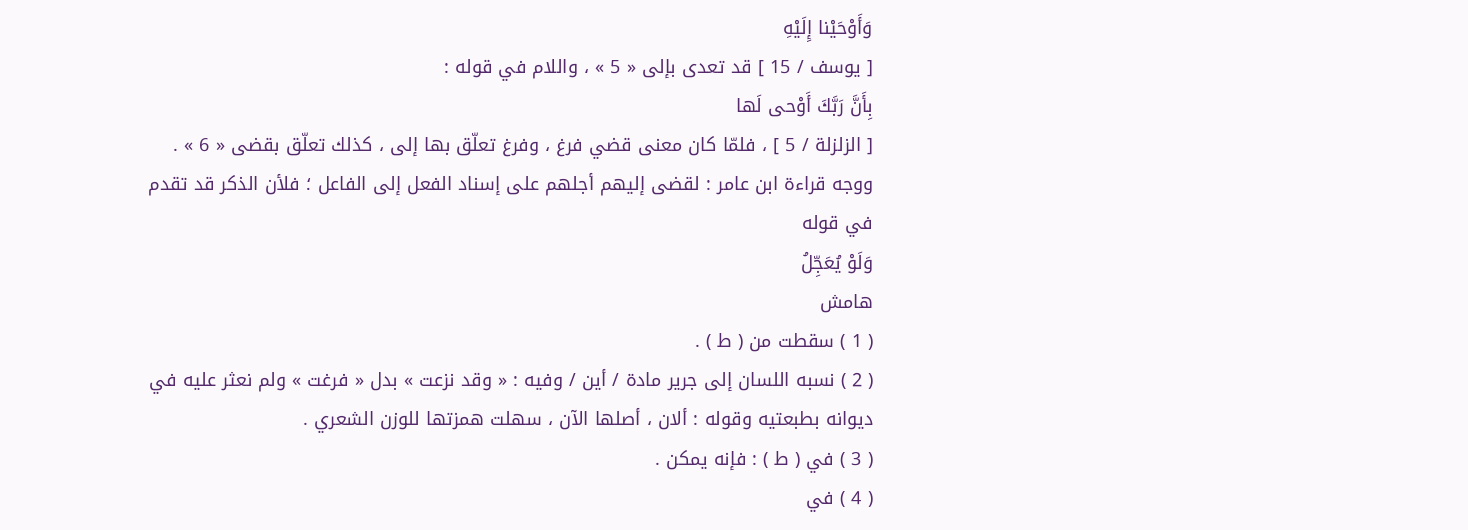وَأَوْحَيْنا إِلَيْهِ
[ يوسف / 15 ] قد تعدى بإلى « 5 » ، واللام في قوله :
بِأَنَّ رَبَّكَ أَوْحى لَها
[ الزلزلة / 5 ] ، فلمّا كان معنى قضي فرغ ، وفرغ تعلّق بها إلى ، كذلك تعلّق بقضى « 6 » .
ووجه قراءة ابن عامر : لقضى إليهم أجلهم على إسناد الفعل إلى الفاعل ؛ فلأن الذكر قد تقدم في قوله
وَلَوْ يُعَجِّلُ
هامش
( 1 ) سقطت من ( ط ) .
( 2 ) نسبه اللسان إلى جرير مادة / أين / وفيه : « وقد نزعت » بدل « فرغت » ولم نعثر عليه في ديوانه بطبعتيه وقوله : ألان ، أصلها الآن ، سهلت همزتها للوزن الشعري .
( 3 ) في ( ط ) : فإنه يمكن .
( 4 ) في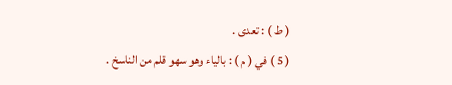( ط ) : تعدى .
( 5 ) في ( م ) : بالياء وهو سهو قلم من الناسخ .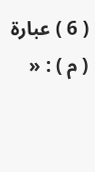( 6 ) عبارة ( م ) : «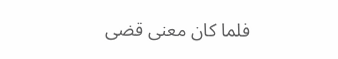فلما كان معنى قضى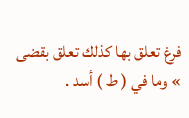فرغ تعلق بها كذلك تعلق بقضى » وما في ( ط ) أسد .